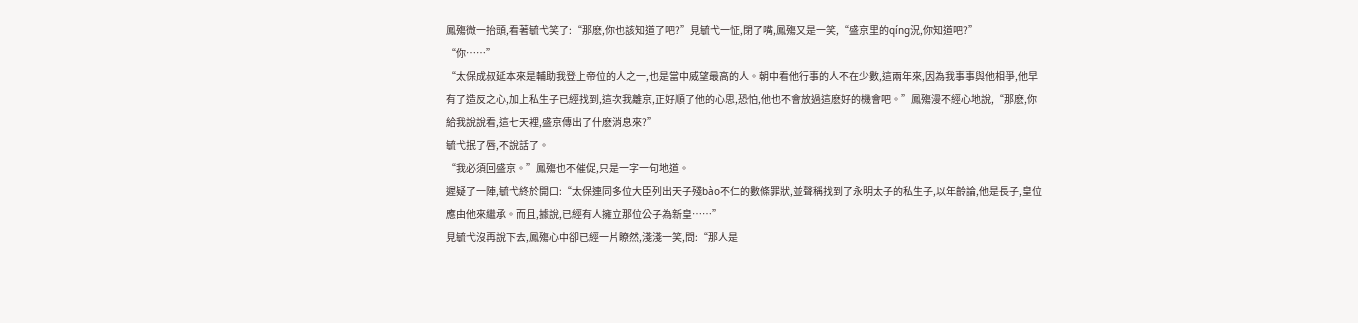鳳殤微一抬頭,看著毓弋笑了:“那麽,你也該知道了吧?”見毓弋一怔,閉了嘴,鳳殤又是一笑,“盛京里的qíng況,你知道吧?”
“你……”
“太保成叔延本來是輔助我登上帝位的人之一,也是當中威望最高的人。朝中看他行事的人不在少數,這兩年來,因為我事事與他相爭,他早有了造反之心,加上私生子已經找到,這次我離京,正好順了他的心思,恐怕,他也不會放過這麽好的機會吧。”鳳殤漫不經心地說,“那麽,你給我說說看,這七天裡,盛京傳出了什麽消息來?”
毓弋抿了唇,不說話了。
“我必須回盛京。”鳳殤也不催促,只是一字一句地道。
遲疑了一陣,毓弋終於開口:“太保連同多位大臣列出天子殘bào不仁的數條罪狀,並聲稱找到了永明太子的私生子,以年齡論,他是長子,皇位應由他來繼承。而且,據說,已經有人擁立那位公子為新皇……”
見毓弋沒再說下去,鳳殤心中卻已經一片瞭然,淺淺一笑,問:“那人是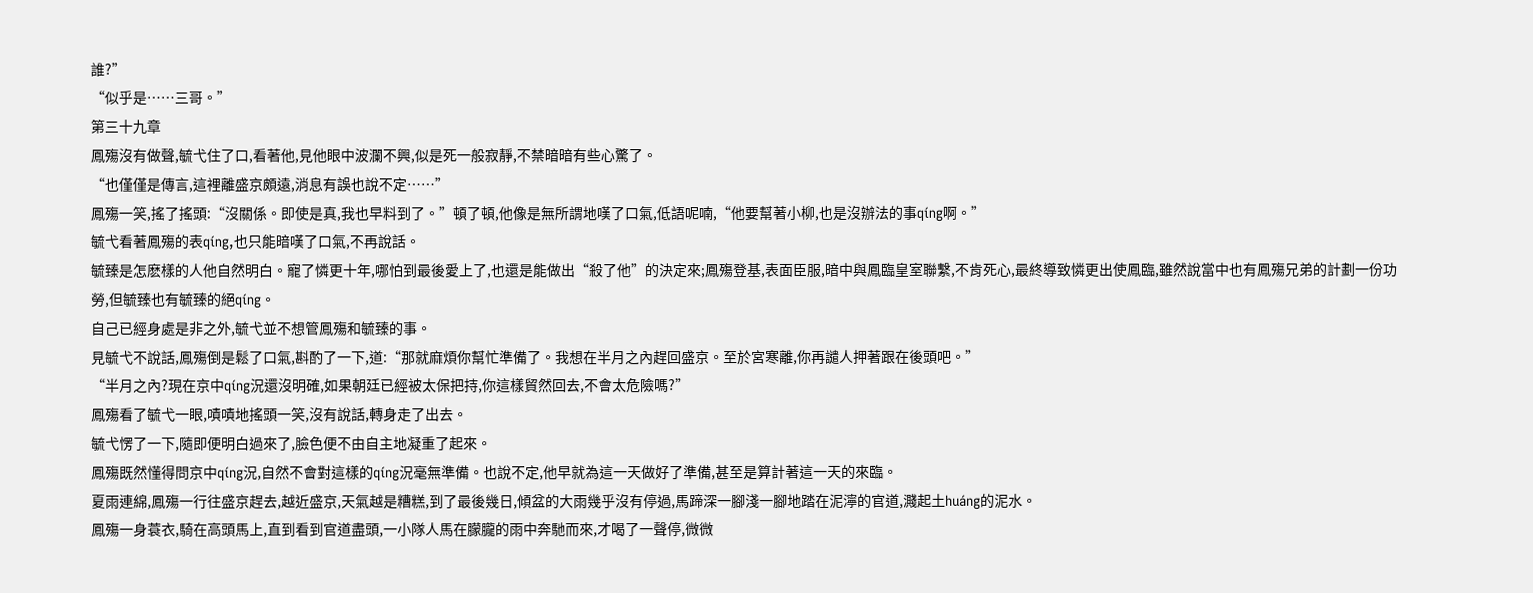誰?”
“似乎是……三哥。”
第三十九章
鳳殤沒有做聲,毓弋住了口,看著他,見他眼中波瀾不興,似是死一般寂靜,不禁暗暗有些心驚了。
“也僅僅是傳言,這裡離盛京頗遠,消息有誤也說不定……”
鳳殤一笑,搖了搖頭:“沒關係。即使是真,我也早料到了。”頓了頓,他像是無所謂地嘆了口氣,低語呢喃,“他要幫著小柳,也是沒辦法的事qíng啊。”
毓弋看著鳳殤的表qíng,也只能暗嘆了口氣,不再說話。
毓臻是怎麽樣的人他自然明白。寵了憐更十年,哪怕到最後愛上了,也還是能做出“殺了他”的決定來;鳳殤登基,表面臣服,暗中與鳳臨皇室聯繫,不肯死心,最終導致憐更出使鳳臨,雖然說當中也有鳳殤兄弟的計劃一份功勞,但毓臻也有毓臻的絕qíng。
自己已經身處是非之外,毓弋並不想管鳳殤和毓臻的事。
見毓弋不說話,鳳殤倒是鬆了口氣,斟酌了一下,道:“那就麻煩你幫忙準備了。我想在半月之內趕回盛京。至於宮寒離,你再譴人押著跟在後頭吧。”
“半月之內?現在京中qíng況還沒明確,如果朝廷已經被太保把持,你這樣貿然回去,不會太危險嗎?”
鳳殤看了毓弋一眼,嘖嘖地搖頭一笑,沒有說話,轉身走了出去。
毓弋愣了一下,隨即便明白過來了,臉色便不由自主地凝重了起來。
鳳殤既然懂得問京中qíng況,自然不會對這樣的qíng況毫無準備。也說不定,他早就為這一天做好了準備,甚至是算計著這一天的來臨。
夏雨連綿,鳳殤一行往盛京趕去,越近盛京,天氣越是糟糕,到了最後幾日,傾盆的大雨幾乎沒有停過,馬蹄深一腳淺一腳地踏在泥濘的官道,濺起土huáng的泥水。
鳳殤一身蓑衣,騎在高頭馬上,直到看到官道盡頭,一小隊人馬在朦朧的雨中奔馳而來,才喝了一聲停,微微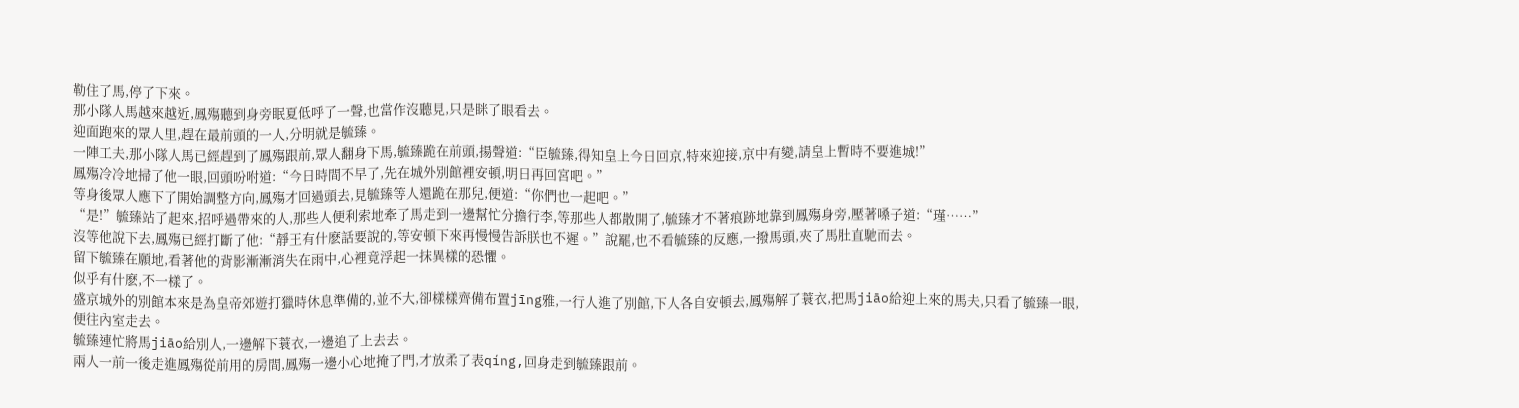勒住了馬,停了下來。
那小隊人馬越來越近,鳳殤聽到身旁眠夏低呼了一聲,也當作沒聽見,只是眯了眼看去。
迎面跑來的眾人里,趕在最前頭的一人,分明就是毓臻。
一陣工夫,那小隊人馬已經趕到了鳳殤跟前,眾人翻身下馬,毓臻跪在前頭,揚聲道:“臣毓臻,得知皇上今日回京,特來迎接,京中有變,請皇上暫時不要進城!”
鳳殤冷冷地掃了他一眼,回頭吩咐道:“今日時間不早了,先在城外別館裡安頓,明日再回宮吧。”
等身後眾人應下了開始調整方向,鳳殤才回過頭去,見毓臻等人還跪在那兒,便道:“你們也一起吧。”
“是!”毓臻站了起來,招呼過帶來的人,那些人便利索地牽了馬走到一邊幫忙分擔行李,等那些人都散開了,毓臻才不著痕跡地靠到鳳殤身旁,壓著嗓子道:“瑾……”
沒等他說下去,鳳殤已經打斷了他:“靜王有什麽話要說的,等安頓下來再慢慢告訴朕也不遲。”說罷,也不看毓臻的反應,一撥馬頭,夾了馬肚直馳而去。
留下毓臻在願地,看著他的背影漸漸消失在雨中,心裡竟浮起一抹異樣的恐懼。
似乎有什麽,不一樣了。
盛京城外的別館本來是為皇帝郊遊打獵時休息準備的,並不大,卻樣樣齊備布置jīng雅,一行人進了別館,下人各自安頓去,鳳殤解了蓑衣,把馬jiāo給迎上來的馬夫,只看了毓臻一眼,便往內室走去。
毓臻連忙將馬jiāo給別人,一邊解下蓑衣,一邊追了上去去。
兩人一前一後走進鳳殤從前用的房間,鳳殤一邊小心地掩了門,才放柔了表qíng,回身走到毓臻跟前。